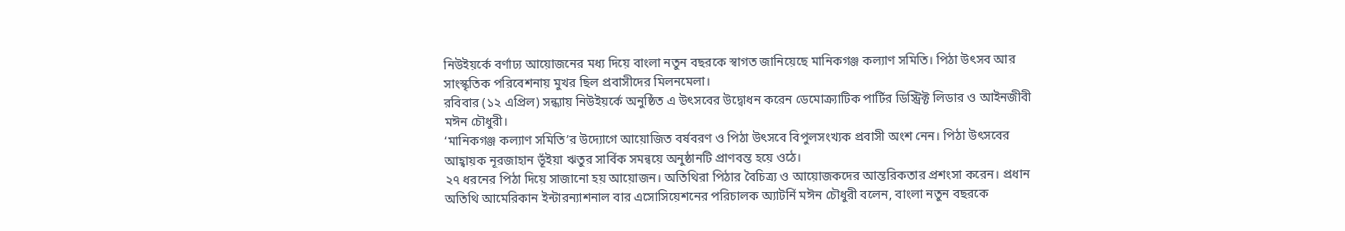নিউইয়র্কে বর্ণাঢ্য আয়োজনের মধ্য দিয়ে বাংলা নতুন বছরকে স্বাগত জানিয়েছে মানিকগঞ্জ কল্যাণ সমিতি। পিঠা উৎসব আর সাংস্কৃতিক পরিবেশনায় মুখর ছিল প্রবাসীদের মিলনমেলা।
রবিবার (১২ এপ্রিল) সন্ধ্যায় নিউইয়র্কে অনুষ্ঠিত এ উৎসবের উদ্বোধন করেন ডেমোক্র্যাটিক পার্টির ডিস্ট্রিক্ট লিডার ও আইনজীবী মঈন চৌধুরী।
‘মানিকগঞ্জ কল্যাণ সমিতি’র উদ্যোগে আয়োজিত বর্ষবরণ ও পিঠা উৎসবে বিপুলসংখ্যক প্রবাসী অংশ নেন। পিঠা উৎসবের আহ্বায়ক নূরজাহান ভূঁইয়া ঋতুর সার্বিক সমন্বয়ে অনুষ্ঠানটি প্রাণবন্ত হয়ে ওঠে।
২৭ ধরনের পিঠা দিয়ে সাজানো হয় আয়োজন। অতিথিরা পিঠার বৈচিত্র্য ও আয়োজকদের আন্তরিকতার প্রশংসা করেন। প্রধান অতিথি আমেরিকান ইন্টারন্যাশনাল বার এসোসিয়েশনের পরিচালক অ্যাটর্নি মঈন চৌধুরী বলেন, বাংলা নতুন বছরকে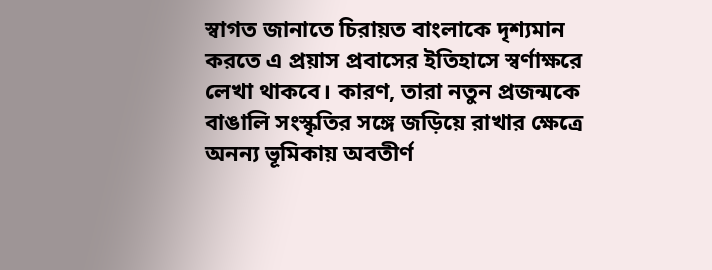স্বাগত জানাতে চিরায়ত বাংলাকে দৃশ্যমান করতে এ প্রয়াস প্রবাসের ইতিহাসে স্বর্ণাক্ষরে লেখা থাকবে। কারণ, তারা নতুন প্রজন্মকে বাঙালি সংস্কৃতির সঙ্গে জড়িয়ে রাখার ক্ষেত্রে অনন্য ভূমিকায় অবতীর্ণ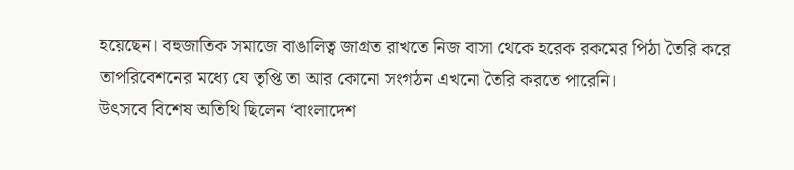হয়েছেন। বহুজাতিক সমাজে বাঙালিত্ব জাগ্রত রাখতে নিজ বাসা থেকে হরেক রকমের পিঠা তৈরি করে তাপরিবেশনের মধ্যে যে তৃপ্তি তা আর কোনো সংগঠন এখনো তৈরি করতে পারেনি।
উৎসবে বিশেষ অতিথি ছিলেন ‘বাংলাদেশ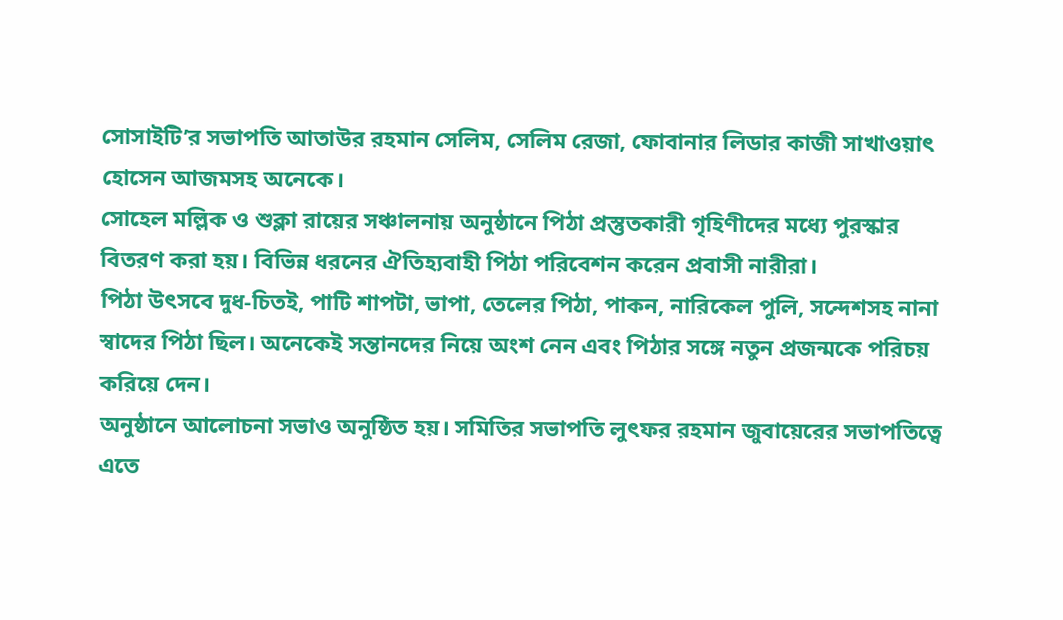সোসাইটি’র সভাপতি আতাউর রহমান সেলিম, সেলিম রেজা, ফোবানার লিডার কাজী সাখাওয়াৎ হোসেন আজমসহ অনেকে।
সোহেল মল্লিক ও শুক্লা রায়ের সঞ্চালনায় অনুষ্ঠানে পিঠা প্রস্তুতকারী গৃহিণীদের মধ্যে পুরস্কার বিতরণ করা হয়। বিভিন্ন ধরনের ঐতিহ্যবাহী পিঠা পরিবেশন করেন প্রবাসী নারীরা।
পিঠা উৎসবে দুধ-চিতই, পাটি শাপটা, ভাপা, তেলের পিঠা, পাকন, নারিকেল পুলি, সন্দেশসহ নানা স্বাদের পিঠা ছিল। অনেকেই সন্তানদের নিয়ে অংশ নেন এবং পিঠার সঙ্গে নতুন প্রজন্মকে পরিচয় করিয়ে দেন।
অনুষ্ঠানে আলোচনা সভাও অনুষ্ঠিত হয়। সমিতির সভাপতি লুৎফর রহমান জুবায়েরের সভাপতিত্বে এতে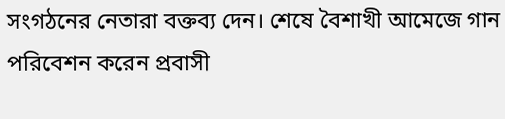সংগঠনের নেতারা বক্তব্য দেন। শেষে বৈশাখী আমেজে গান পরিবেশন করেন প্রবাসী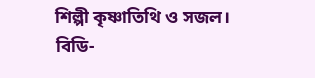শিল্পী কৃষ্ণাতিথি ও সজল।
বিডি-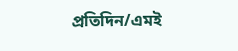প্রতিদিন/এমই